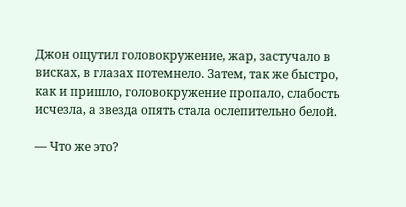Джон ощутил головокружение, жар, застучало в висках, в глазах потемнело. Затем, так же быстро, как и пришло, головокружение пропало, слабость исчезла, а звезда опять стала ослепительно белой.

— Что же это?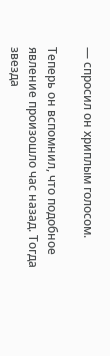— спросил он хриплым голосом.

Теперь он вспомнил, что подобное явление произошло час назад. Тогда звезда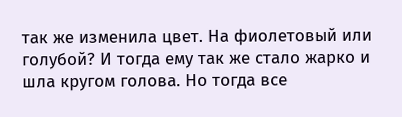так же изменила цвет. На фиолетовый или голубой? И тогда ему так же стало жарко и шла кругом голова. Но тогда все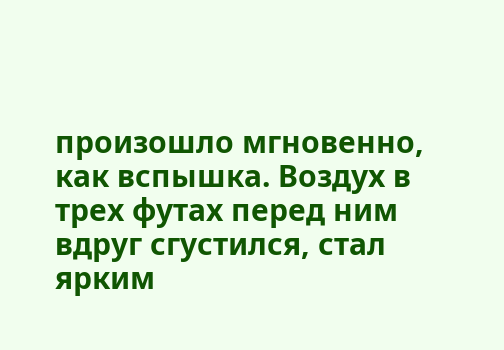произошло мгновенно, как вспышка. Воздух в трех футах перед ним вдруг сгустился, стал ярким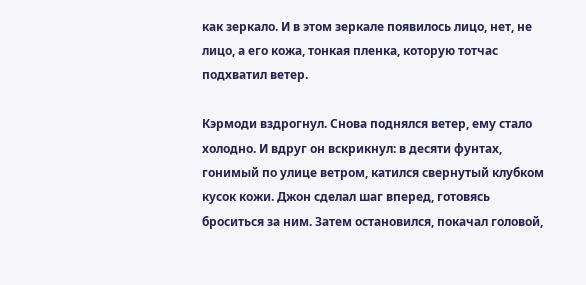как зеркало. И в этом зеркале появилось лицо, нет, не лицо, а его кожа, тонкая пленка, которую тотчас подхватил ветер.

Кэрмоди вздрогнул. Снова поднялся ветер, ему стало холодно. И вдруг он вскрикнул: в десяти фунтах, гонимый по улице ветром, катился свернутый клубком кусок кожи. Джон сделал шаг вперед, готовясь броситься за ним. Затем остановился, покачал головой,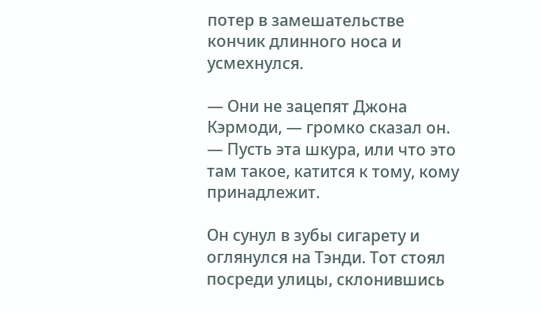потер в замешательстве кончик длинного носа и усмехнулся.

— Они не зацепят Джона Кэрмоди, — громко сказал он. — Пусть эта шкура, или что это там такое, катится к тому, кому принадлежит.

Он сунул в зубы сигарету и оглянулся на Тэнди. Тот стоял посреди улицы, склонившись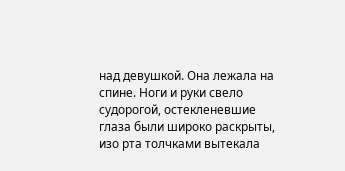над девушкой. Она лежала на спине. Ноги и руки свело судорогой, остекленевшие глаза были широко раскрыты, изо рта толчками вытекала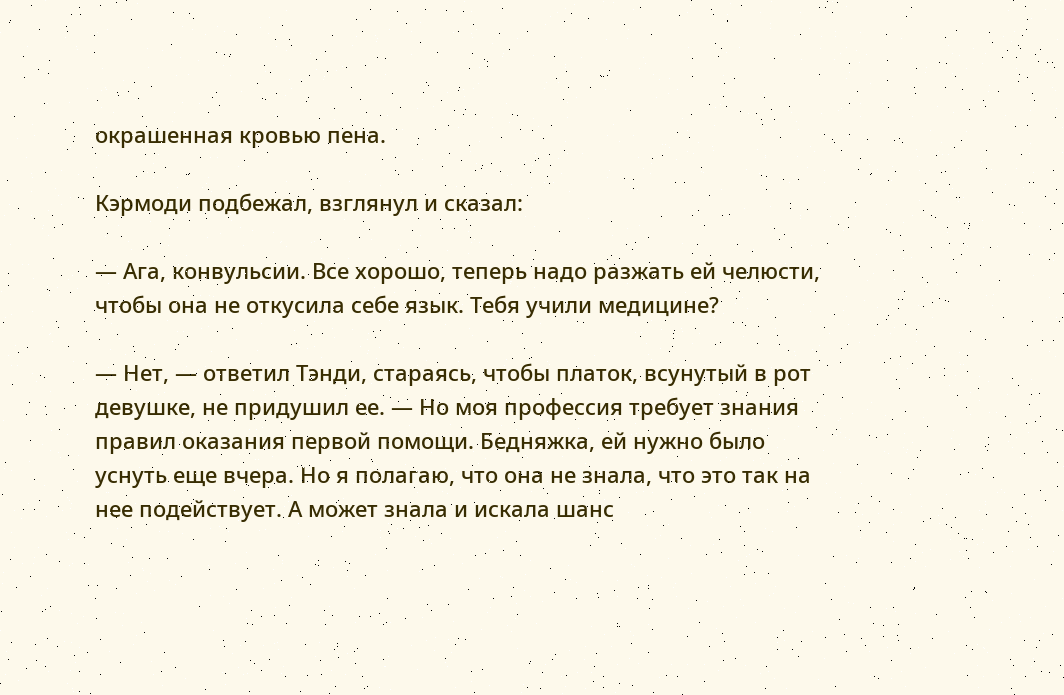окрашенная кровью пена.

Кэрмоди подбежал, взглянул и сказал:

— Ага, конвульсии. Все хорошо, теперь надо разжать ей челюсти, чтобы она не откусила себе язык. Тебя учили медицине?

— Нет, — ответил Тэнди, стараясь, чтобы платок, всунутый в рот девушке, не придушил ее. — Но моя профессия требует знания правил оказания первой помощи. Бедняжка, ей нужно было уснуть еще вчера. Но я полагаю, что она не знала, что это так на нее подействует. А может знала и искала шанс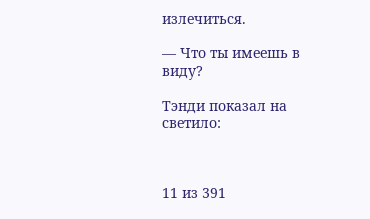излечиться.

— Что ты имеешь в виду?

Тэнди показал на светило:



11 из 391